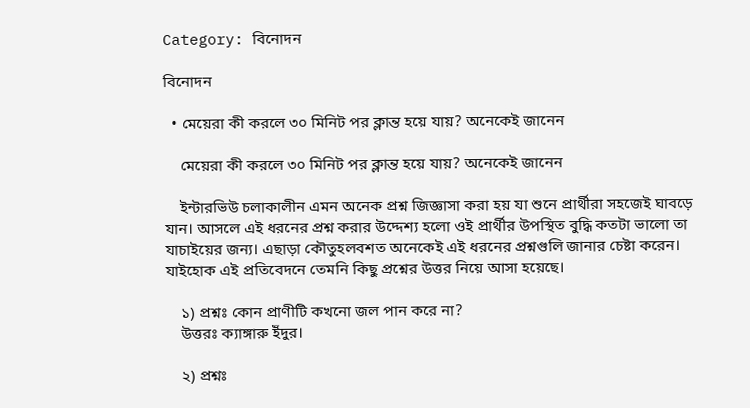Category: বিনোদন

বিনোদন

  • মেয়েরা কী করলে ৩০ মিনিট পর ক্লান্ত হয়ে যায়? অনেকেই জানেন

    মেয়েরা কী করলে ৩০ মিনিট পর ক্লান্ত হয়ে যায়? অনেকেই জানেন

    ইন্টারভিউ চলাকালীন এমন অনেক প্রশ্ন জিজ্ঞাসা করা হয় যা শুনে প্রার্থীরা সহজেই ঘাবড়ে যান। আসলে এই ধরনের প্রশ্ন করার উদ্দেশ্য হলো ওই প্রার্থীর উপস্থিত বুদ্ধি কতটা ভালো তা যাচাইয়ের জন্য। এছাড়া কৌতুহলবশত অনেকেই এই ধরনের প্রশ্নগুলি জানার চেষ্টা করেন। যাইহোক এই প্রতিবেদনে তেমনি কিছু প্রশ্নের উত্তর নিয়ে আসা হয়েছে।

    ১) প্রশ্নঃ কোন প্রাণীটি কখনো জল পান করে না?
    উত্তরঃ ক্যাঙ্গারু ইঁদুর।

    ২) প্রশ্নঃ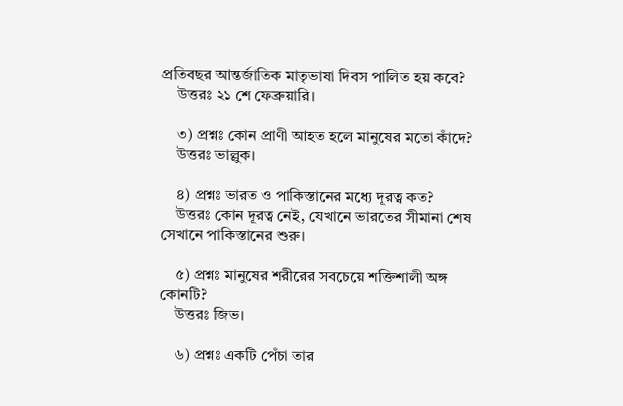প্রতিবছর আন্তর্জাতিক মাতৃভাষা দিবস পালিত হয় কবে?
    উত্তরঃ ২১ শে ফেব্রুয়ারি।

    ৩) প্রশ্নঃ কোন প্রাণী আহত হলে মানুষের মতো কাঁদে?
    উত্তরঃ ভাল্লুক।

    ৪) প্রশ্নঃ ভারত ও পাকিস্তানের মধ্যে দূরত্ব কত?
    উত্তরঃ কোন দূরত্ব নেই, যেখানে ভারতের সীমানা শেষ সেখানে পাকিস্তানের শুরু।

    ৫) প্রশ্নঃ মানুষের শরীরের সবচেয়ে শক্তিশালী অঙ্গ কোনটি?
    উত্তরঃ জিভ।

    ৬) প্রশ্নঃ একটি পেঁচা তার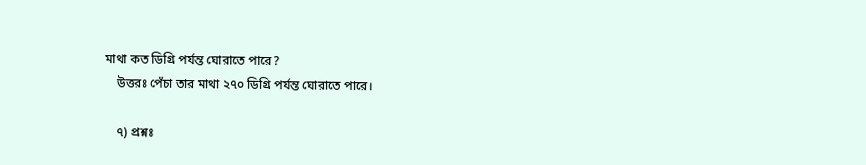মাথা কত ডিগ্রি পর্যন্ত ঘোরাতে পারে?
    উত্তরঃ পেঁচা তার মাথা ২৭০ ডিগ্রি পর্যন্ত ঘোরাতে পারে।

    ৭) প্রশ্নঃ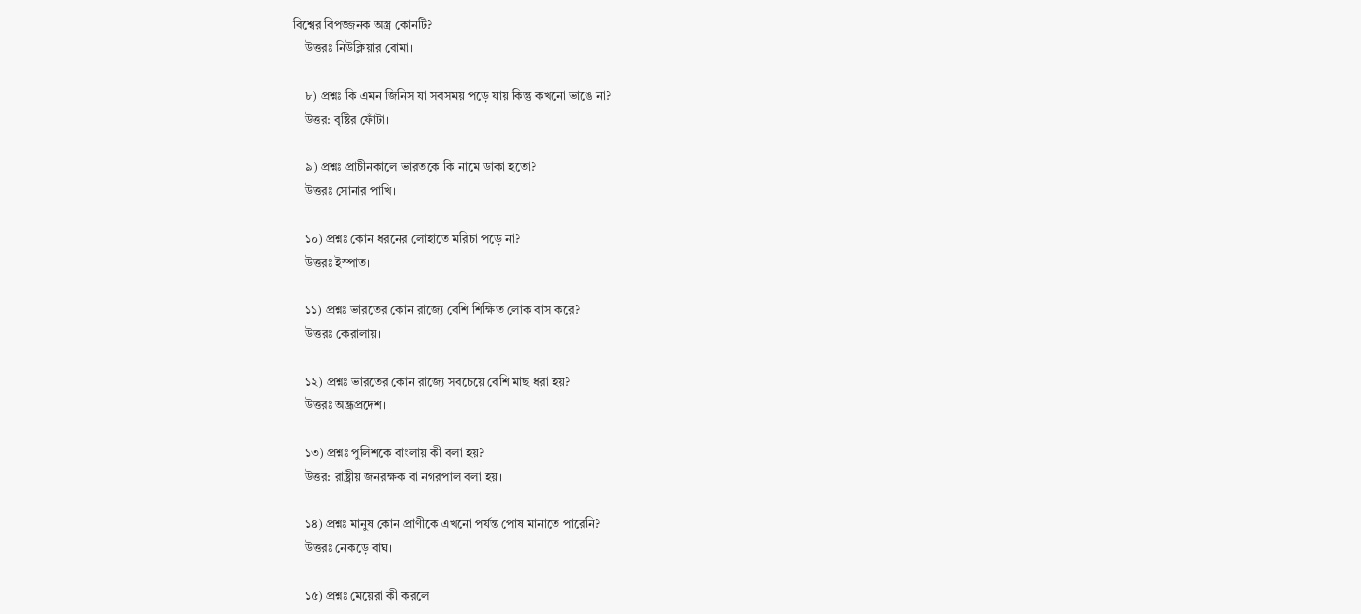বিশ্বের বিপজ্জনক অস্ত্র কোনটি?
    উত্তরঃ নিউক্লিয়ার বোমা।

    ৮) প্রশ্নঃ কি এমন জিনিস যা সবসময় পড়ে যায় কিন্তু কখনো ভাঙে না?
    উত্তর: বৃষ্টির ফোঁটা।

    ৯) প্রশ্নঃ প্রাচীনকালে ভারতকে কি নামে ডাকা হতো?
    উত্তরঃ সোনার পাখি।

    ১০) প্রশ্নঃ কোন ধরনের লোহাতে মরিচা পড়ে না?
    উত্তরঃ ইস্পাত।

    ১১) প্রশ্নঃ ভারতের কোন রাজ্যে বেশি শিক্ষিত লোক বাস করে?
    উত্তরঃ কেরালায়।

    ১২) প্রশ্নঃ ভারতের কোন রাজ্যে সবচেয়ে বেশি মাছ ধরা হয়?
    উত্তরঃ অন্ধ্রপ্রদেশ।

    ১৩) প্রশ্নঃ পুলিশকে বাংলায় কী বলা হয়?
    উত্তর: রাষ্ট্রীয় জনরক্ষক বা নগরপাল বলা হয়।

    ১৪) প্রশ্নঃ মানুষ কোন প্রাণীকে এখনো পর্যন্ত পোষ মানাতে পারেনি?
    উত্তরঃ নেকড়ে বাঘ।

    ১৫) প্রশ্নঃ মেয়েরা কী করলে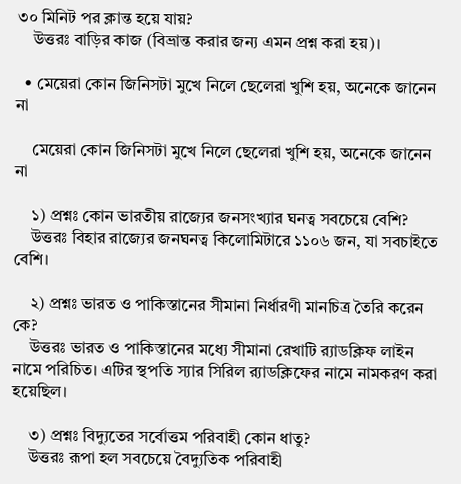৩০ মিনিট পর ক্লান্ত হয়ে যায়?
    উত্তরঃ বাড়ির কাজ (বিভ্রান্ত করার জন্য এমন প্রশ্ন করা হয়)।

  • মেয়েরা কোন জিনিসটা মুখে নিলে ছেলেরা খুশি হয়, অনেকে জানেন না

    মেয়েরা কোন জিনিসটা মুখে নিলে ছেলেরা খুশি হয়, অনেকে জানেন না

    ১) প্রশ্নঃ কোন ভারতীয় রাজ্যের জনসংখ্যার ঘনত্ব সবচেয়ে বেশি?
    উত্তরঃ বিহার রাজ্যের জনঘনত্ব কিলোমিটারে ১১০৬ জন, যা সবচাইতে বেশি।

    ২) প্রশ্নঃ ভারত ও পাকিস্তানের সীমানা নির্ধারণী মানচিত্র তৈরি করেন কে?
    উত্তরঃ ভারত ও পাকিস্তানের মধ্যে সীমানা রেখাটি র‌্যাডক্লিফ লাইন নামে পরিচিত। এটির স্থপতি স্যার সিরিল র‍্যাডক্লিফের নামে নামকরণ করা হয়েছিল।

    ৩) প্রশ্নঃ বিদ্যুতের সর্বোত্তম পরিবাহী কোন ধাতু?
    উত্তরঃ রূপা হল সবচেয়ে বৈদ্যুতিক পরিবাহী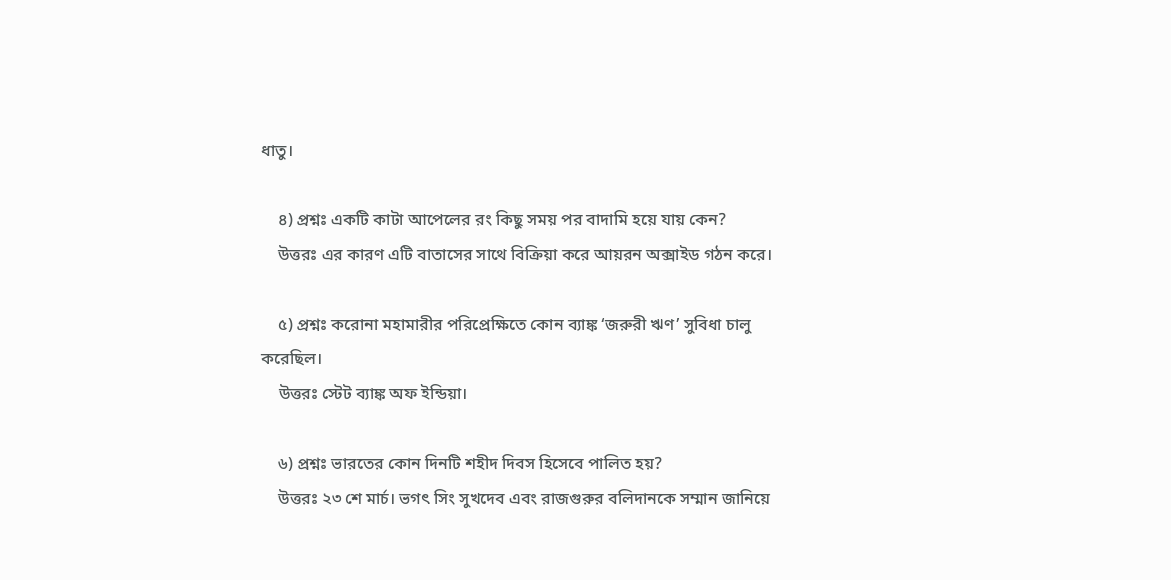ধাতু।

    ৪) প্রশ্নঃ একটি কাটা আপেলের রং কিছু সময় পর বাদামি হয়ে যায় কেন?
    উত্তরঃ এর কারণ এটি বাতাসের সাথে বিক্রিয়া করে আয়রন অক্সাইড গঠন করে।

    ৫) প্রশ্নঃ করোনা মহামারীর পরিপ্রেক্ষিতে কোন ব্যাঙ্ক ‘জরুরী ঋণ’ সুবিধা চালু করেছিল।
    উত্তরঃ স্টেট ব্যাঙ্ক অফ ইন্ডিয়া।

    ৬) প্রশ্নঃ ভারতের কোন দিনটি শহীদ দিবস হিসেবে পালিত হয়?
    উত্তরঃ ২৩ শে মার্চ। ভগৎ সিং সুখদেব এবং রাজগুরুর বলিদানকে সম্মান জানিয়ে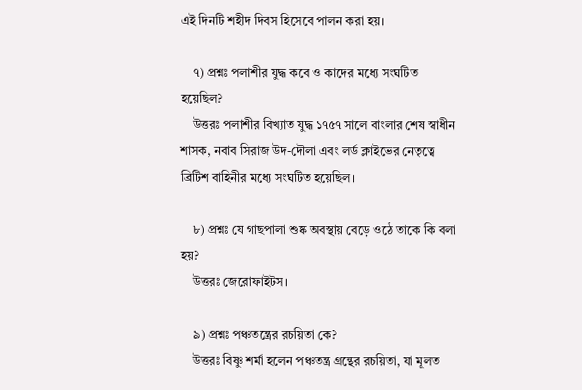এই দিনটি শহীদ দিবস হিসেবে পালন করা হয়।

    ৭) প্রশ্নঃ পলাশীর যুদ্ধ কবে ও কাদের মধ্যে সংঘটিত হয়েছিল?
    উত্তরঃ পলাশীর বিখ্যাত যুদ্ধ ১৭৫৭ সালে বাংলার শেষ স্বাধীন শাসক, নবাব সিরাজ উদ-দৌলা এবং লর্ড ক্লাইভের নেতৃত্বে ব্রিটিশ বাহিনীর মধ্যে সংঘটিত হয়েছিল।

    ৮) প্রশ্নঃ যে গাছপালা শুষ্ক অবস্থায় বেড়ে ওঠে তাকে কি বলা হয়?
    উত্তরঃ জেরোফাইটস।

    ৯) প্রশ্নঃ পঞ্চতন্ত্রের রচয়িতা কে?
    উত্তরঃ বিষ্ণু শর্মা হলেন পঞ্চতন্ত্র গ্রন্থের রচয়িতা, যা মূলত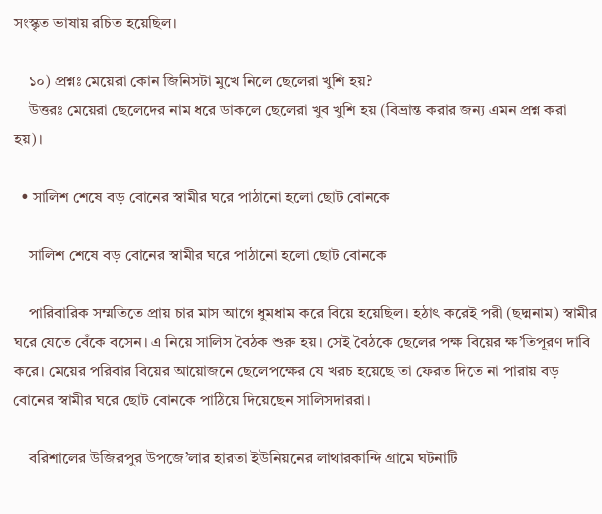সংস্কৃত ভাষায় রচিত হয়েছিল।

    ১০) প্রশ্নঃ মেয়েরা কোন জিনিসটা মুখে নিলে ছেলেরা খুশি হয়?
    উত্তরঃ মেয়েরা ছেলেদের নাম ধরে ডাকলে ছেলেরা খুব খুশি হয় (বিভ্রান্ত করার জন্য এমন প্রশ্ন করা হয়)।

  • সালিশ শেষে বড় বোনের স্বামীর ঘরে পাঠানো হলো ছোট বোনকে

    সালিশ শেষে বড় বোনের স্বামীর ঘরে পাঠানো হলো ছোট বোনকে

    পারিবারিক সম্মতিতে প্রায় চার মাস আগে ধুমধাম করে বিয়ে হয়েছিল। হঠাৎ করেই পরী (ছদ্মনাম) স্বামীর ঘরে যেতে বেঁকে বসেন। এ নিয়ে সালিস বৈঠক শুরু হয়। সেই বৈঠকে ছেলের পক্ষ বিয়ের ক্ষ’তিপূরণ দাবি করে। মেয়ের পরিবার বিয়ের আয়োজনে ছেলেপক্ষের যে খরচ হয়েছে তা ফেরত দিতে না পারায় বড় বোনের স্বামীর ঘরে ছোট বোনকে পাঠিয়ে দিয়েছেন সালিসদাররা।

    বরিশালের উজিরপুর উপজে’লার হারতা ইউনিয়নের লাথারকান্দি গ্রামে ঘটনাটি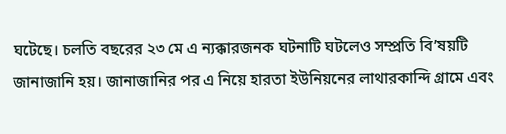ঘটেছে। চলতি বছরের ২৩ মে এ ন্যক্কারজনক ঘটনাটি ঘটলেও সম্প্রতি বি’ষয়টি জানাজানি হয়। জানাজানির পর এ নিয়ে হারতা ইউনিয়নের লাথারকান্দি গ্রামে এবং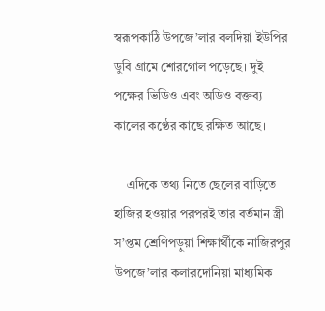স্বরূপকাঠি উপজে’লার বলদিয়া ইউপির ডুবি গ্রামে শোরগোল পড়েছে। দুই পক্ষের ভিডিও এবং অডিও বক্তব্য কালের কণ্ঠের কাছে রক্ষিত আছে।

    এদিকে তথ্য নিতে ছেলের বাড়িতে হাজির হওয়ার পরপরই তার বর্তমান স্ত্রী স’প্তম শ্রেণিপড়ুয়া শিক্ষার্থীকে নাজিরপুর উপজে’লার কলারদোনিয়া মাধ্যমিক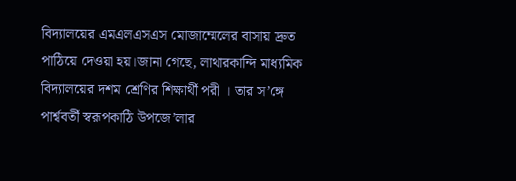বিদ্যালয়ের এমএলএসএস মোজাম্মেলের বাসায় দ্রুত পাঠিয়ে দেওয়া হয়।জানা গেছে, লাথারকান্দি মাধ্যমিক বিদ্যালয়ের দশম শ্রেণির শিক্ষার্থী পরী । তার স’ঙ্গে পার্শ্ববর্তী স্বরূপকাঠি উপজে’লার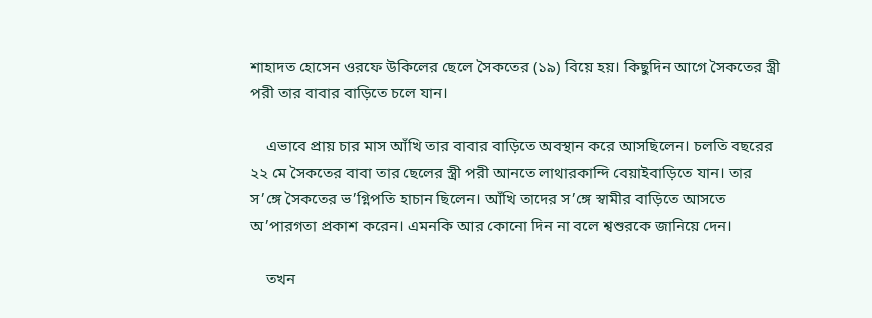শাহাদত হোসেন ওরফে উকিলের ছেলে সৈকতের (১৯) বিয়ে হয়। কিছুদিন আগে সৈকতের স্ত্রী পরী তার বাবার বাড়িতে চলে যান।

    এভাবে প্রায় চার মাস আঁখি তার বাবার বাড়িতে অবস্থান করে আসছিলেন। চলতি বছরের ২২ মে সৈকতের বাবা তার ছেলের স্ত্রী পরী আনতে লাথারকান্দি বেয়াইবাড়িতে যান। তার স’ঙ্গে সৈকতের ভ’গ্নিপতি হাচান ছিলেন। আঁখি তাদের স’ঙ্গে স্বামীর বাড়িতে আসতে অ’পারগতা প্রকাশ করেন। এমনকি আর কোনো দিন না বলে শ্বশুরকে জানিয়ে দেন।

    তখন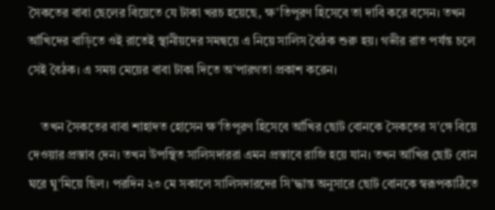সৈকতের বাবা ছেলের বিয়েতে যে টাকা খরচ হয়েছে, ক্ষ’তিপূরণ হিসেবে তা দাবি করে বসেন। তখন আঁখিদের বাড়িতে ওই রাতেই স্থানীয়দের সমন্বয়ে এ নিয়ে সালিস বৈঠক শুরু হয়। গভীর রাত পর্যন্ত চলে সেই বৈঠক। এ সময় মেয়ের বাবা টাকা দিতে অ’পারগতা প্রকাশ করেন।

    তখন সৈকতের বাবা শাহাদত হোসেন ক্ষ’তিপূরণ হিসেবে আঁখির ছোট বোনকে সৈকতের স’ঙ্গে বিয়ে দেওয়ার প্রস্তাব দেন। তখন উপস্থিত সালিসদাররা এমন প্রস্তাবে রাজি হয়ে যান। তখন আঁখির ছোট বোন ঘরে ঘু’মিয়ে ছিল। পরদিন ২৩ মে সকালে সালিসদারদের সি’দ্ধান্ত অনুসারে ছোট বোনকে স্বরূপকাঠিতে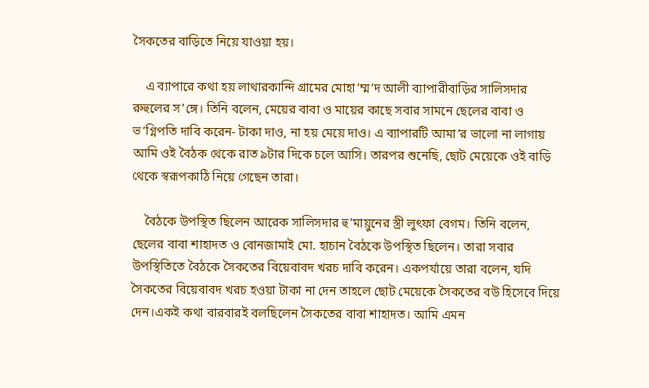সৈকতের বাড়িতে নিয়ে যাওয়া হয়।

    এ ব্যাপারে কথা হয় লাথারকান্দি গ্রামের মোহা’ম্ম’দ আলী ব্যাপারীবাড়ির সালিসদার রুহুলের স’ঙ্গে। তিনি বলেন, মেয়ের বাবা ও মায়ের কাছে সবার সামনে ছেলের বাবা ও ভ’গ্নিপতি দাবি করেন- টাকা দাও, না হয় মেয়ে দাও। এ ব্যাপারটি আমা’র ভালো না লাগায় আমি ওই বৈঠক থেকে রাত ৯টার দিকে চলে আসি। তারপর শুনেছি, ছোট মেয়েকে ওই বাড়ি থেকে স্বরূপকাঠি নিয়ে গেছেন তারা।

    বৈঠকে উপস্থিত ছিলেন আরেক সালিসদার হু’মায়ুনের স্ত্রী লুৎফা বেগম। তিনি বলেন, ছেলের বাবা শাহাদত ও বোনজামাই মো. হাচান বৈঠকে উপস্থিত ছিলেন। তারা সবার উপস্থিতিতে বৈঠকে সৈকতের বিয়েবাবদ খরচ দাবি করেন। একপর্যায়ে তারা বলেন, যদি সৈকতের বিয়েবাবদ খরচ হওয়া টাকা না দেন তাহলে ছোট মেয়েকে সৈকতের বউ হিসেবে দিয়ে দেন।একই কথা বারবারই বলছিলেন সৈকতের বাবা শাহাদত। আমি এমন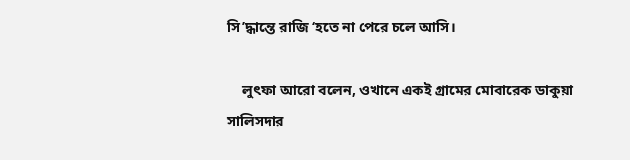সি’দ্ধান্তে রাজি ‘হতে না পেরে চলে আসি।

    লুৎফা আরো বলেন, ওখানে একই গ্রামের মোবারেক ডাকুয়া সালিসদার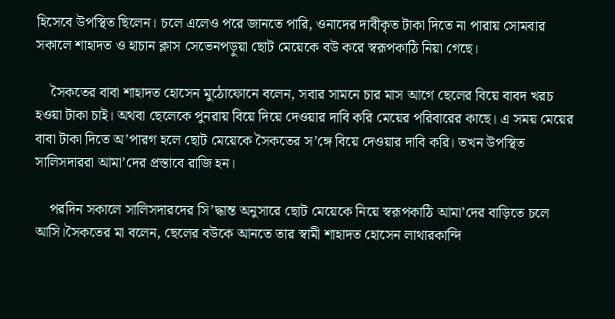হিসেবে উপস্থিত ছিলেন। চলে এলেও পরে জানতে পারি, ওনাদের দাবীকৃত টাকা দিতে না পারায় সোমবার সকালে শাহাদত ও হাচান ক্লাস সেভেনপড়ুয়া ছোট মেয়েকে বউ করে স্বরূপকাঠি নিয়া গেছে।

    সৈকতের বাবা শাহাদত হোসেন মুঠোফোনে বলেন, সবার সামনে চার মাস আগে ছেলের বিয়ে বাবদ খরচ হওয়া টাকা চাই। অথবা ছেলেকে পুনরায় বিয়ে দিয়ে দেওয়ার দাবি করি মেয়ের পরিবারের কাছে। এ সময় মেয়ের বাবা টাকা দিতে অ’পারগ হলে ছোট মেয়েকে সৈকতের স’ঙ্গে বিয়ে দেওয়ার দাবি করি। তখন উপস্থিত সালিসদাররা আমা’দের প্রস্তাবে রাজি হন।

    পরদিন সকালে সালিসদারদের সি’দ্ধান্ত অনুসারে ছোট মেয়েকে নিয়ে স্বরূপকাঠি আমা’দের বাড়িতে চলে আসি।সৈকতের মা বলেন, ছেলের বউকে আনতে তার স্বামী শাহাদত হোসেন লাথারকান্দি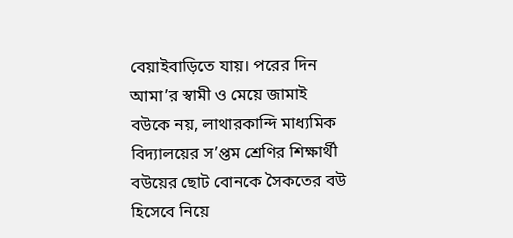বেয়াইবাড়িতে যায়। পরের দিন আমা’র স্বামী ও মেয়ে জামাই বউকে নয়, লাথারকান্দি মাধ্যমিক বিদ্যালয়ের স’প্তম শ্রেণির শিক্ষার্থী বউয়ের ছোট বোনকে সৈকতের বউ হিসেবে নিয়ে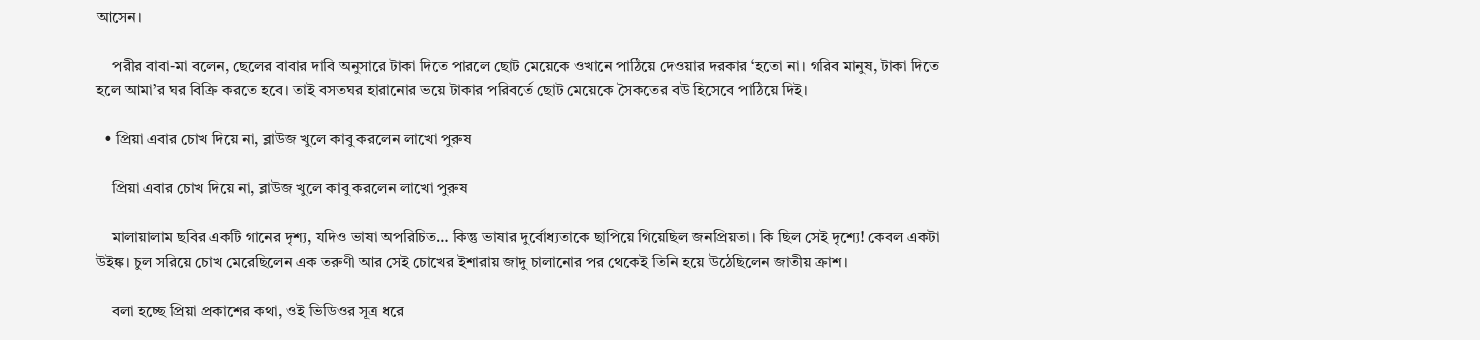আসেন।

    পরীর বাবা-মা বলেন, ছেলের বাবার দাবি অনুসারে টাকা দিতে পারলে ছোট মেয়েকে ওখানে পাঠিয়ে দেওয়ার দরকার ‘হতো না। গরিব মানুষ, টাকা দিতে হলে আমা’র ঘর বিক্রি করতে হবে। তাই বসতঘর হারানোর ভয়ে টাকার পরিবর্তে ছোট মেয়েকে সৈকতের বউ হিসেবে পাঠিয়ে দিই।

  • প্রিয়া এবার চোখ দিয়ে না, ব্লাউজ খুলে কাবু করলেন লাখো পুরুষ

    প্রিয়া এবার চোখ দিয়ে না, ব্লাউজ খুলে কাবু করলেন লাখো পুরুষ

    মালায়ালাম ছবির একটি গানের দৃশ্য, যদিও ভাষা অপরিচিত… কিন্তু ভাষার দুর্বোধ‍্যতাকে ছাপিয়ে গিয়েছিল জনপ্রিয়তা। কি ছিল সেই দৃশ‍্যে! কেবল একটা উইঙ্ক। চুল সরিয়ে চোখ মেরেছিলেন এক তরুণী আর সেই চোখের ইশারায় জাদু চালানোর পর থেকেই তিনি হয়ে উঠেছিলেন জাতীয় ক্রাশ।

    বলা হচ্ছে প্রিয়া প্রকাশের কথা, ওই ভিডিওর সূত্র ধরে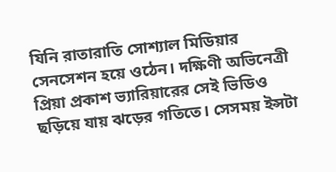যিনি রাতারাতি সোশ্যাল মিডিয়ার সেনসেশন হয়ে ওঠেন। দক্ষিণী অভিনেত্রী প্রিয়া প্রকাশ ভ‍্যারিয়ারের সেই ভিডিও ছড়িয়ে যায় ঝড়ের গতিতে। সেসময় ইন্সটা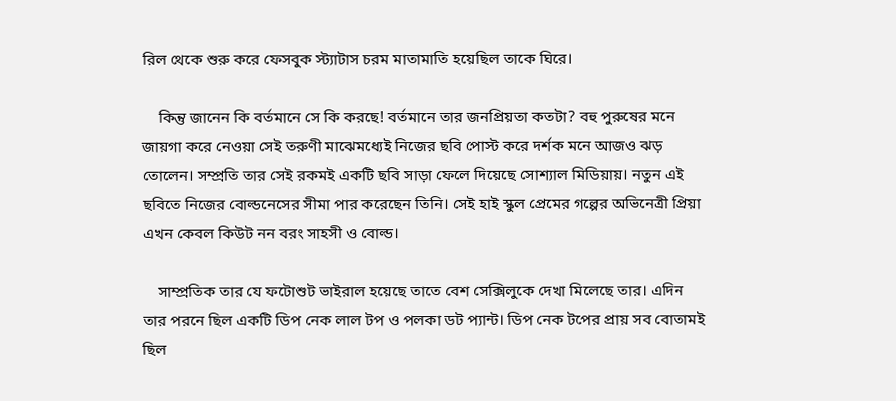রিল থেকে শুরু করে ফেসবুক স্ট্যাটাস চরম মাতামাতি হয়েছিল তাকে ঘিরে।

    কিন্তু জানেন কি বর্তমানে সে কি করছে! বর্তমানে তার জনপ্রিয়তা কতটা? বহু পুরুষের মনে জায়গা করে নেওয়া সেই তরুণী মাঝেমধ্যেই নিজের ছবি পোস্ট করে দর্শক মনে আজও ঝড় তোলেন। সম্প্রতি তার সেই রকমই একটি ছবি সাড়া ফেলে দিয়েছে সোশ্যাল মিডিয়ায়। নতুন এই ছবিতে নিজের বোল্ডনেসের সীমা পার করেছেন তিনি। সেই হাই স্কুল প্রেমের গল্পের অভিনেত্রী প্রিয়া এখন কেবল কিউট নন বরং সাহসী ও বোল্ড।

    সাম্প্রতিক তার যে ফটোশুট ভাইরাল হয়েছে তাতে বেশ সেক্সিলুকে দেখা মিলেছে তার। এদিন তার পরনে ছিল একটি ডিপ নেক লাল টপ ও পলকা ডট প্যান্ট। ডিপ নেক টপের প্রায় সব বোতামই ছিল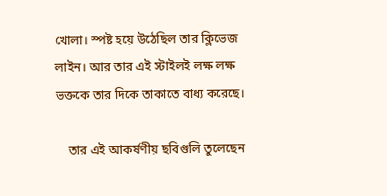খোলা। স্পষ্ট হয়ে উঠেছিল তার ক্লিভেজ লাইন। আর তার এই স্টাইলই লক্ষ লক্ষ ভক্তকে তার দিকে তাকাতে বাধ্য করেছে।

    তার এই আকর্ষণীয় ছবিগুলি তুলেছেন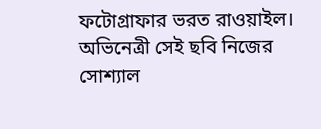ফটোগ্রাফার ভরত রাওয়াইল। অভিনেত্রী সেই ছবি নিজের সোশ্যাল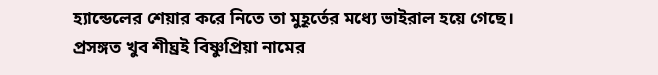হ্যান্ডেলের শেয়ার করে নিতে তা মুহূর্তের মধ্যে ভাইরাল হয়ে গেছে। প্রসঙ্গত খুব শীঘ্রই বিষ্ণুপ্রিয়া নামের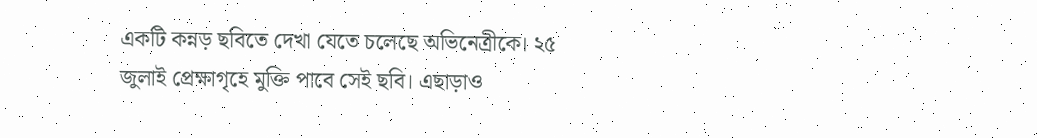একটি কন্নড় ছবিতে দেখা যেতে চলেছে অভিনেত্রীকে। ২৫ জুলাই প্রেক্ষাগৃহে মুক্তি পাবে সেই ছবি। এছাড়াও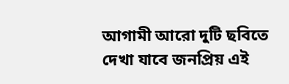আগামী আরো দুটি ছবিতে দেখা যাবে জনপ্রিয় এই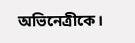অভিনেত্রীকে।